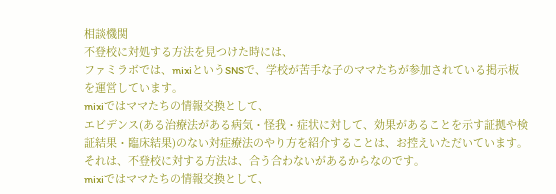相談機関
不登校に対処する方法を見つけた時には、
ファミラボでは、mixiというSNSで、学校が苦手な子のママたちが参加されている掲示板を運営しています。
mixiではママたちの情報交換として、
エビデンス(ある治療法がある病気・怪我・症状に対して、効果があることを示す証拠や検証結果・臨床結果)のない対症療法のやり方を紹介することは、お控えいただいています。
それは、不登校に対する方法は、合う合わないがあるからなのです。
mixiではママたちの情報交換として、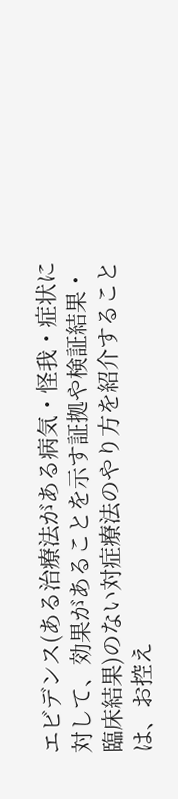エビデンス(ある治療法がある病気・怪我・症状に対して、効果があることを示す証拠や検証結果・臨床結果)のない対症療法のやり方を紹介することは、お控え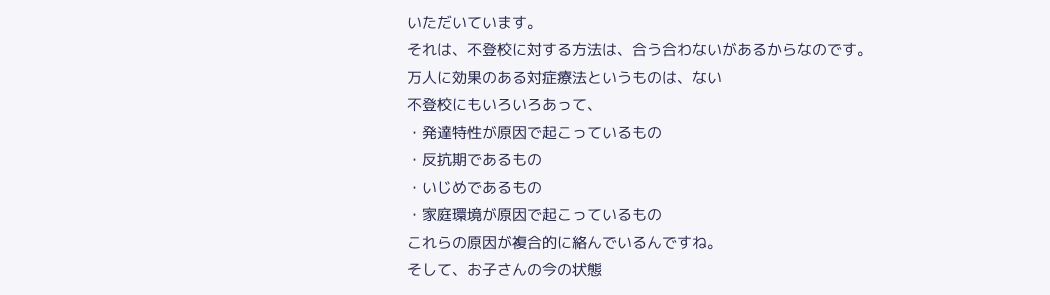いただいています。
それは、不登校に対する方法は、合う合わないがあるからなのです。
万人に効果のある対症療法というものは、ない
不登校にもいろいろあって、
・発達特性が原因で起こっているもの
・反抗期であるもの
・いじめであるもの
・家庭環境が原因で起こっているもの
これらの原因が複合的に絡んでいるんですね。
そして、お子さんの今の状態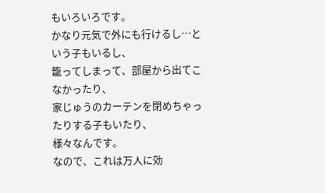もいろいろです。
かなり元気で外にも行けるし…という子もいるし、
籠ってしまって、部屋から出てこなかったり、
家じゅうのカーテンを閉めちゃったりする子もいたり、
様々なんです。
なので、これは万人に効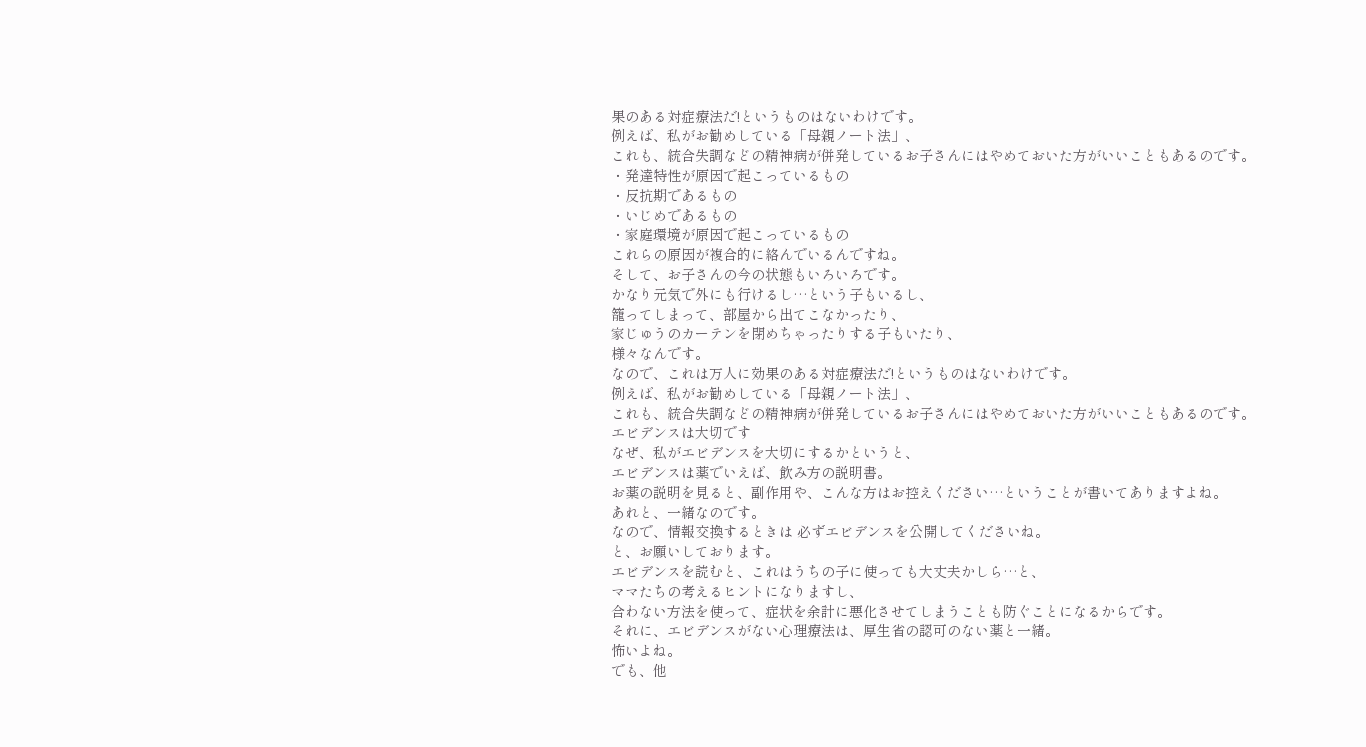果のある対症療法だ!というものはないわけです。
例えば、私がお勧めしている「母親ノート法」、
これも、統合失調などの精神病が併発しているお子さんにはやめておいた方がいいこともあるのです。
・発達特性が原因で起こっているもの
・反抗期であるもの
・いじめであるもの
・家庭環境が原因で起こっているもの
これらの原因が複合的に絡んでいるんですね。
そして、お子さんの今の状態もいろいろです。
かなり元気で外にも行けるし…という子もいるし、
籠ってしまって、部屋から出てこなかったり、
家じゅうのカーテンを閉めちゃったりする子もいたり、
様々なんです。
なので、これは万人に効果のある対症療法だ!というものはないわけです。
例えば、私がお勧めしている「母親ノート法」、
これも、統合失調などの精神病が併発しているお子さんにはやめておいた方がいいこともあるのです。
エビデンスは大切です
なぜ、私がエビデンスを大切にするかというと、
エビデンスは薬でいえば、飲み方の説明書。
お薬の説明を見ると、副作用や、こんな方はお控えください…ということが書いてありますよね。
あれと、一緒なのです。
なので、情報交換するときは 必ずエビデンスを公開してくださいね。
と、お願いしております。
エビデンスを読むと、これはうちの子に使っても大丈夫かしら…と、
ママたちの考えるヒントになりますし、
合わない方法を使って、症状を余計に悪化させてしまうことも防ぐことになるからです。
それに、エビデンスがない心理療法は、厚生省の認可のない薬と一緒。
怖いよね。
でも、他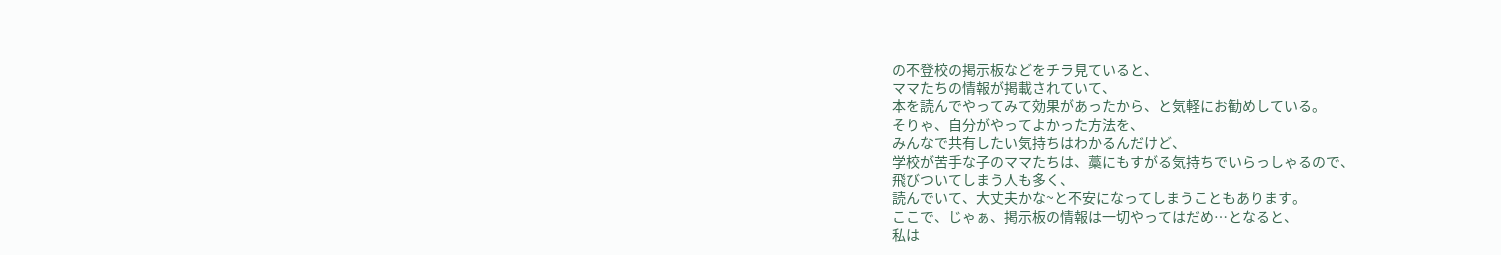の不登校の掲示板などをチラ見ていると、
ママたちの情報が掲載されていて、
本を読んでやってみて効果があったから、と気軽にお勧めしている。
そりゃ、自分がやってよかった方法を、
みんなで共有したい気持ちはわかるんだけど、
学校が苦手な子のママたちは、藁にもすがる気持ちでいらっしゃるので、
飛びついてしまう人も多く、
読んでいて、大丈夫かな~と不安になってしまうこともあります。
ここで、じゃぁ、掲示板の情報は一切やってはだめ…となると、
私は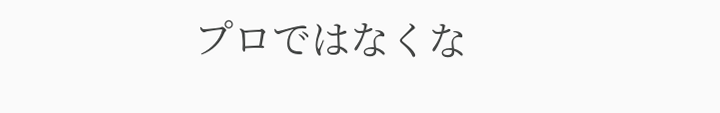プロではなくな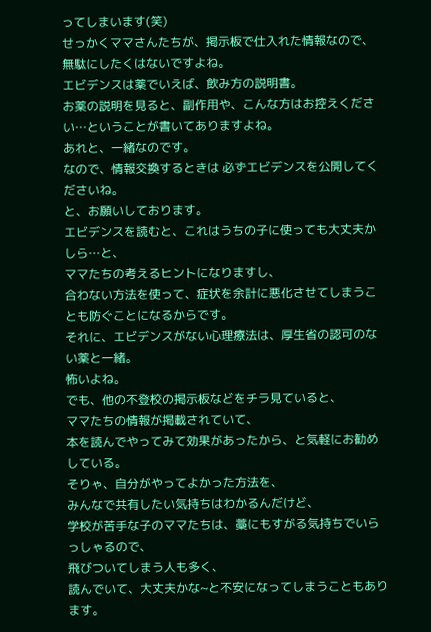ってしまいます(笑)
せっかくママさんたちが、掲示板で仕入れた情報なので、無駄にしたくはないですよね。
エビデンスは薬でいえば、飲み方の説明書。
お薬の説明を見ると、副作用や、こんな方はお控えください…ということが書いてありますよね。
あれと、一緒なのです。
なので、情報交換するときは 必ずエビデンスを公開してくださいね。
と、お願いしております。
エビデンスを読むと、これはうちの子に使っても大丈夫かしら…と、
ママたちの考えるヒントになりますし、
合わない方法を使って、症状を余計に悪化させてしまうことも防ぐことになるからです。
それに、エビデンスがない心理療法は、厚生省の認可のない薬と一緒。
怖いよね。
でも、他の不登校の掲示板などをチラ見ていると、
ママたちの情報が掲載されていて、
本を読んでやってみて効果があったから、と気軽にお勧めしている。
そりゃ、自分がやってよかった方法を、
みんなで共有したい気持ちはわかるんだけど、
学校が苦手な子のママたちは、藁にもすがる気持ちでいらっしゃるので、
飛びついてしまう人も多く、
読んでいて、大丈夫かな~と不安になってしまうこともあります。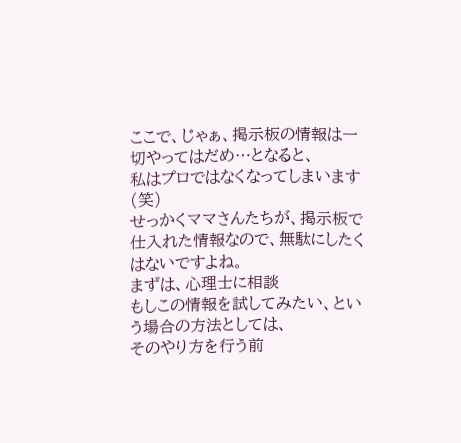ここで、じゃぁ、掲示板の情報は一切やってはだめ…となると、
私はプロではなくなってしまいます(笑)
せっかくママさんたちが、掲示板で仕入れた情報なので、無駄にしたくはないですよね。
まずは、心理士に相談
もしこの情報を試してみたい、という場合の方法としては、
そのやり方を行う前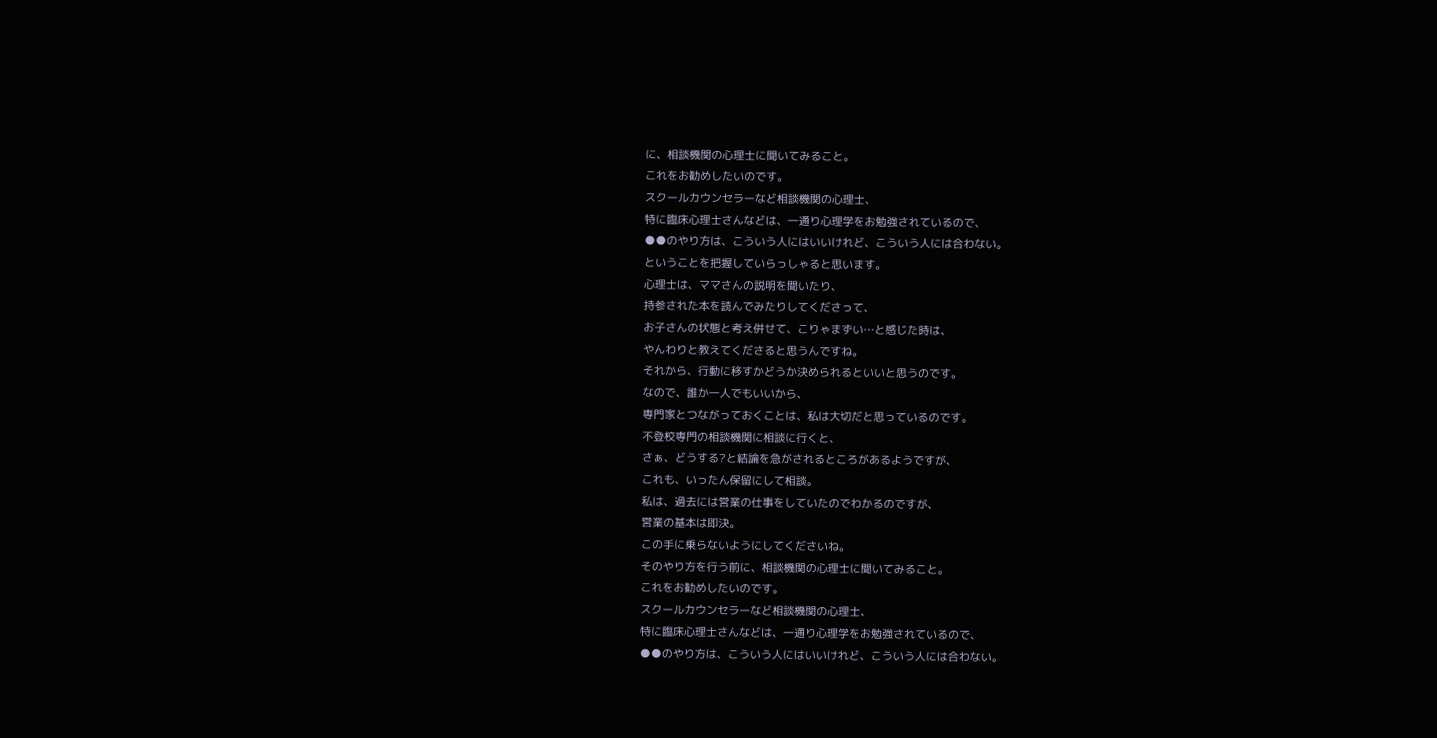に、相談機関の心理士に聞いてみること。
これをお勧めしたいのです。
スクールカウンセラーなど相談機関の心理士、
特に臨床心理士さんなどは、一通り心理学をお勉強されているので、
●●のやり方は、こういう人にはいいけれど、こういう人には合わない。
ということを把握していらっしゃると思います。
心理士は、ママさんの説明を聞いたり、
持参された本を読んでみたりしてくださって、
お子さんの状態と考え併せて、こりゃまずい…と感じた時は、
やんわりと教えてくださると思うんですね。
それから、行動に移すかどうか決められるといいと思うのです。
なので、誰か一人でもいいから、
専門家とつながっておくことは、私は大切だと思っているのです。
不登校専門の相談機関に相談に行くと、
さぁ、どうする?と結論を急がされるところがあるようですが、
これも、いったん保留にして相談。
私は、過去には営業の仕事をしていたのでわかるのですが、
営業の基本は即決。
この手に乗らないようにしてくださいね。
そのやり方を行う前に、相談機関の心理士に聞いてみること。
これをお勧めしたいのです。
スクールカウンセラーなど相談機関の心理士、
特に臨床心理士さんなどは、一通り心理学をお勉強されているので、
●●のやり方は、こういう人にはいいけれど、こういう人には合わない。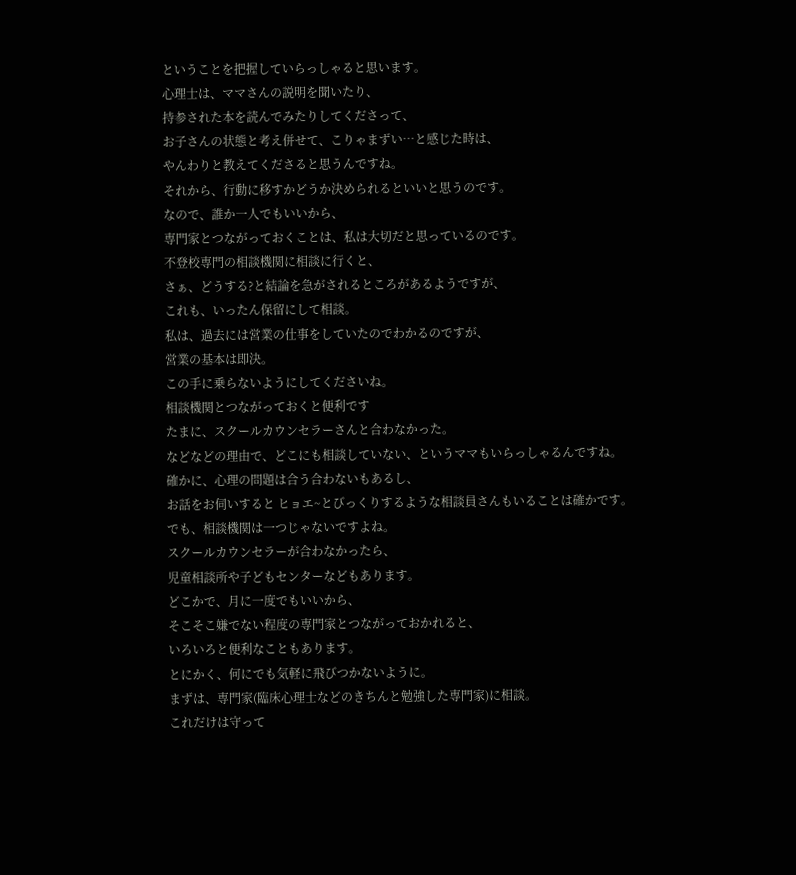ということを把握していらっしゃると思います。
心理士は、ママさんの説明を聞いたり、
持参された本を読んでみたりしてくださって、
お子さんの状態と考え併せて、こりゃまずい…と感じた時は、
やんわりと教えてくださると思うんですね。
それから、行動に移すかどうか決められるといいと思うのです。
なので、誰か一人でもいいから、
専門家とつながっておくことは、私は大切だと思っているのです。
不登校専門の相談機関に相談に行くと、
さぁ、どうする?と結論を急がされるところがあるようですが、
これも、いったん保留にして相談。
私は、過去には営業の仕事をしていたのでわかるのですが、
営業の基本は即決。
この手に乗らないようにしてくださいね。
相談機関とつながっておくと便利です
たまに、スクールカウンセラーさんと合わなかった。
などなどの理由で、どこにも相談していない、というママもいらっしゃるんですね。
確かに、心理の問題は合う合わないもあるし、
お話をお伺いすると ヒョエ~とびっくりするような相談員さんもいることは確かです。
でも、相談機関は一つじゃないですよね。
スクールカウンセラーが合わなかったら、
児童相談所や子どもセンターなどもあります。
どこかで、月に一度でもいいから、
そこそこ嫌でない程度の専門家とつながっておかれると、
いろいろと便利なこともあります。
とにかく、何にでも気軽に飛びつかないように。
まずは、専門家(臨床心理士などのきちんと勉強した専門家)に相談。
これだけは守って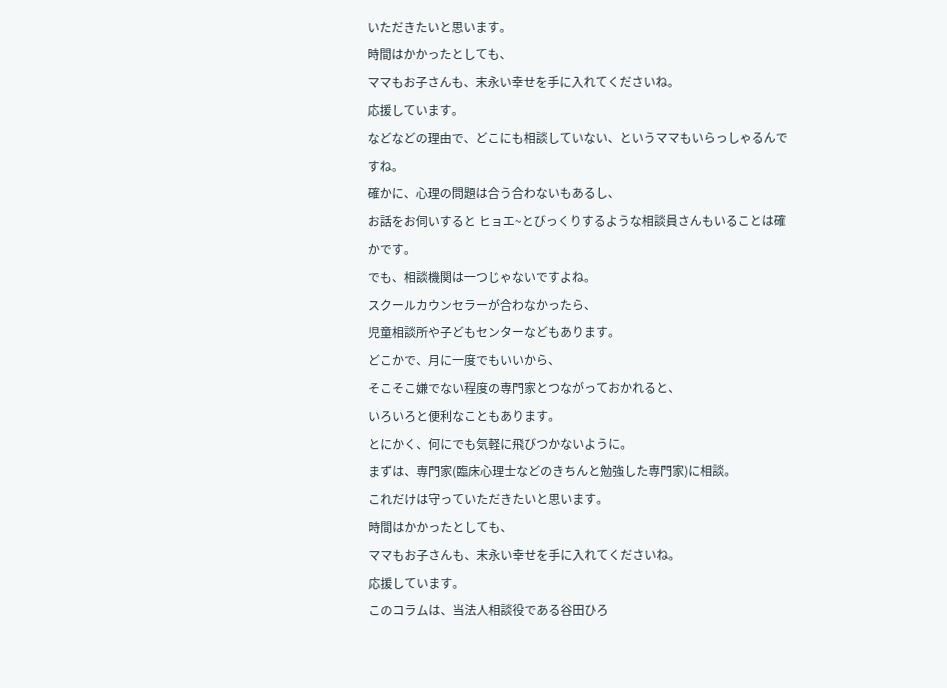いただきたいと思います。
時間はかかったとしても、
ママもお子さんも、末永い幸せを手に入れてくださいね。
応援しています。
などなどの理由で、どこにも相談していない、というママもいらっしゃるんですね。
確かに、心理の問題は合う合わないもあるし、
お話をお伺いすると ヒョエ~とびっくりするような相談員さんもいることは確かです。
でも、相談機関は一つじゃないですよね。
スクールカウンセラーが合わなかったら、
児童相談所や子どもセンターなどもあります。
どこかで、月に一度でもいいから、
そこそこ嫌でない程度の専門家とつながっておかれると、
いろいろと便利なこともあります。
とにかく、何にでも気軽に飛びつかないように。
まずは、専門家(臨床心理士などのきちんと勉強した専門家)に相談。
これだけは守っていただきたいと思います。
時間はかかったとしても、
ママもお子さんも、末永い幸せを手に入れてくださいね。
応援しています。
このコラムは、当法人相談役である谷田ひろ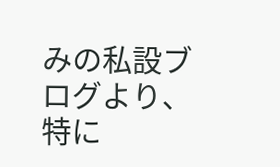みの私設ブログより、特に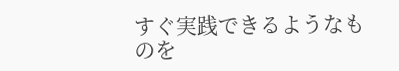すぐ実践できるようなものを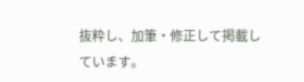抜粋し、加筆・修正して掲載しています。